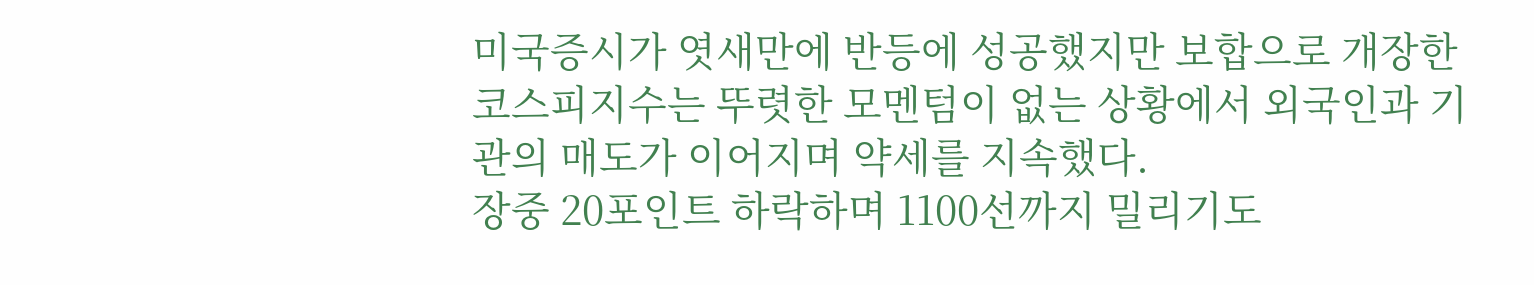미국증시가 엿새만에 반등에 성공했지만 보합으로 개장한 코스피지수는 뚜렷한 모멘텀이 없는 상황에서 외국인과 기관의 매도가 이어지며 약세를 지속했다.
장중 20포인트 하락하며 1100선까지 밀리기도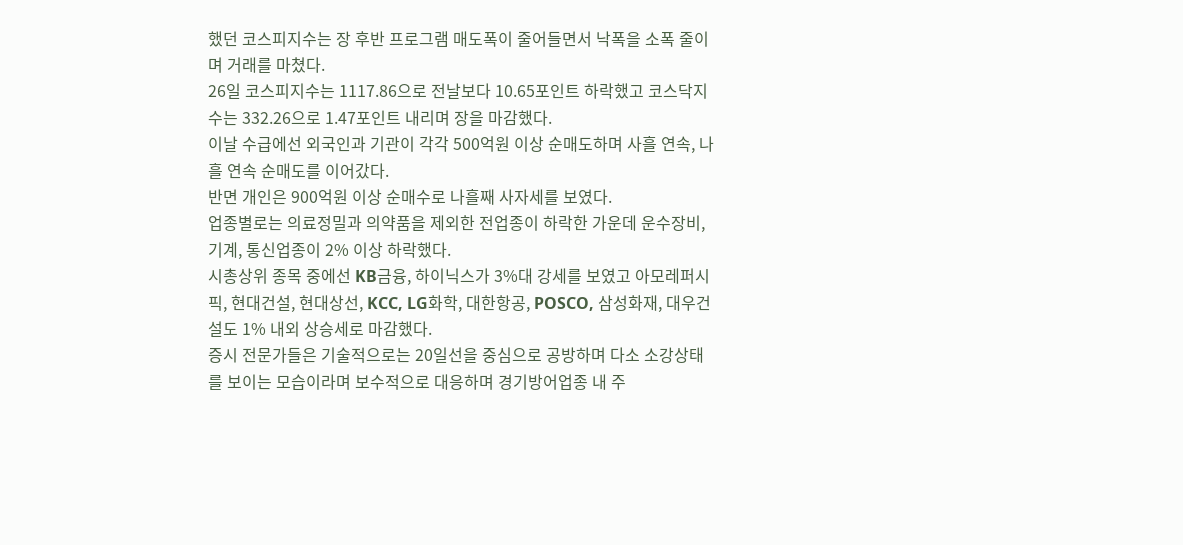했던 코스피지수는 장 후반 프로그램 매도폭이 줄어들면서 낙폭을 소폭 줄이며 거래를 마쳤다.
26일 코스피지수는 1117.86으로 전날보다 10.65포인트 하락했고 코스닥지수는 332.26으로 1.47포인트 내리며 장을 마감했다.
이날 수급에선 외국인과 기관이 각각 500억원 이상 순매도하며 사흘 연속, 나흘 연속 순매도를 이어갔다.
반면 개인은 900억원 이상 순매수로 나흘째 사자세를 보였다.
업종별로는 의료정밀과 의약품을 제외한 전업종이 하락한 가운데 운수장비, 기계, 통신업종이 2% 이상 하락했다.
시총상위 종목 중에선 KB금융, 하이닉스가 3%대 강세를 보였고 아모레퍼시픽, 현대건설, 현대상선, KCC, LG화학, 대한항공, POSCO, 삼성화재, 대우건설도 1% 내외 상승세로 마감했다.
증시 전문가들은 기술적으로는 20일선을 중심으로 공방하며 다소 소강상태를 보이는 모습이라며 보수적으로 대응하며 경기방어업종 내 주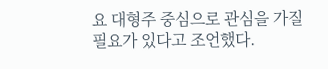요 대형주 중심으로 관심을 가질 필요가 있다고 조언했다.